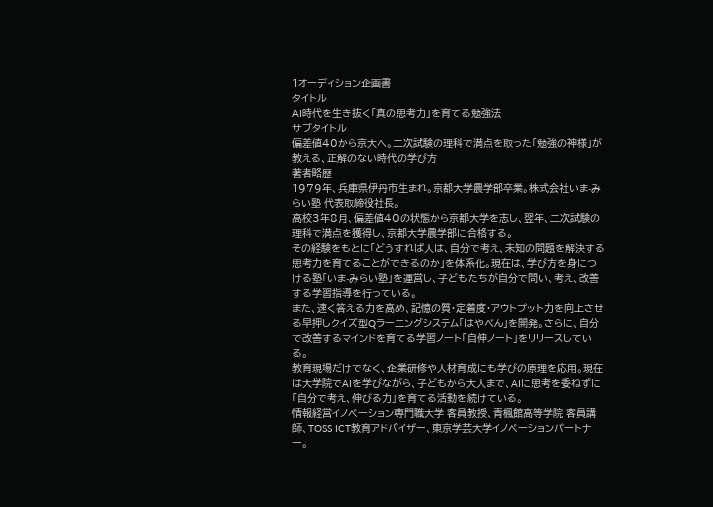1オーディション企画書
タイトル
AI時代を生き抜く「真の思考力」を育てる勉強法
サブタイトル
偏差値40から京大へ。二次試験の理科で満点を取った「勉強の神様」が教える、正解のない時代の学び方
著者略歴
1979年、兵庫県伊丹市生まれ。京都大学農学部卒業。株式会社いま-みらい塾 代表取締役社長。
高校3年8月、偏差値40の状態から京都大学を志し、翌年、二次試験の理科で満点を獲得し、京都大学農学部に合格する。
その経験をもとに「どうすれば人は、自分で考え、未知の問題を解決する思考力を育てることができるのか」を体系化。現在は、学び方を身につける塾「いま-みらい塾」を運営し、子どもたちが自分で問い、考え、改善する学習指導を行っている。
また、速く答える力を高め、記憶の質・定着度・アウトプット力を向上させる早押しクイズ型Qラーニングシステム「はやべん」を開発。さらに、自分で改善するマインドを育てる学習ノート「自伸ノート」をリリースしている。
教育現場だけでなく、企業研修や人材育成にも学びの原理を応用。現在は大学院でAIを学びながら、子どもから大人まで、AIに思考を委ねずに「自分で考え、伸びる力」を育てる活動を続けている。
情報経営イノベーション専門職大学 客員教授、青楓館高等学院 客員講師、TOSS ICT教育アドバイザー、東京学芸大学イノベーションパートナー。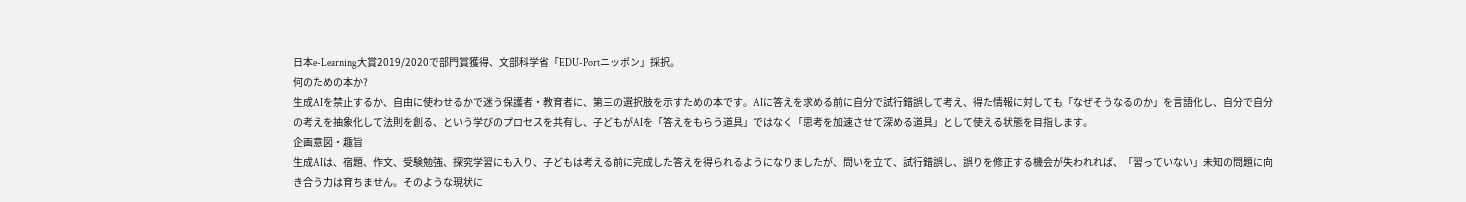日本e-Learning大賞2019/2020で部門賞獲得、文部科学省「EDU-Portニッポン」採択。
何のための本か?
生成AIを禁止するか、自由に使わせるかで迷う保護者・教育者に、第三の選択肢を示すための本です。AIに答えを求める前に自分で試行錯誤して考え、得た情報に対しても「なぜそうなるのか」を言語化し、自分で自分の考えを抽象化して法則を創る、という学びのプロセスを共有し、子どもがAIを「答えをもらう道具」ではなく「思考を加速させて深める道具」として使える状態を目指します。
企画意図・趣旨
生成AIは、宿題、作文、受験勉強、探究学習にも入り、子どもは考える前に完成した答えを得られるようになりましたが、問いを立て、試行錯誤し、誤りを修正する機会が失われれば、「習っていない」未知の問題に向き合う力は育ちません。そのような現状に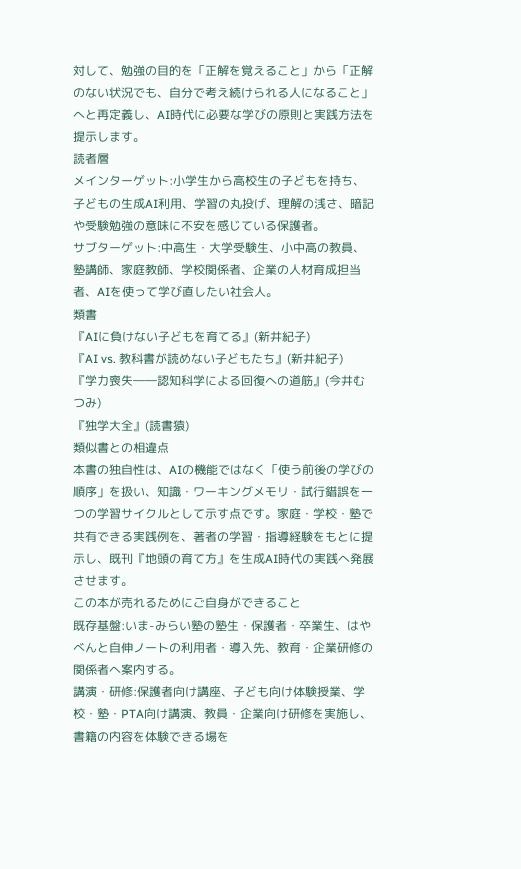対して、勉強の目的を「正解を覚えること」から「正解のない状況でも、自分で考え続けられる人になること」へと再定義し、AI時代に必要な学びの原則と実践方法を提示します。
読者層
メインターゲット:小学生から高校生の子どもを持ち、子どもの生成AI利用、学習の丸投げ、理解の浅さ、暗記や受験勉強の意味に不安を感じている保護者。
サブターゲット:中高生・大学受験生、小中高の教員、塾講師、家庭教師、学校関係者、企業の人材育成担当者、AIを使って学び直したい社会人。
類書
『AIに負けない子どもを育てる』(新井紀子)
『AI vs. 教科書が読めない子どもたち』(新井紀子)
『学力喪失――認知科学による回復への道筋』(今井むつみ)
『独学大全』(読書猿)
類似書との相違点
本書の独自性は、AIの機能ではなく「使う前後の学びの順序」を扱い、知識・ワーキングメモリ・試行錯誤を一つの学習サイクルとして示す点です。家庭・学校・塾で共有できる実践例を、著者の学習・指導経験をもとに提示し、既刊『地頭の育て方』を生成AI時代の実践へ発展させます。
この本が売れるためにご自身ができること
既存基盤:いま-みらい塾の塾生・保護者・卒業生、はやべんと自伸ノートの利用者・導入先、教育・企業研修の関係者へ案内する。
講演・研修:保護者向け講座、子ども向け体験授業、学校・塾・PTA向け講演、教員・企業向け研修を実施し、書籍の内容を体験できる場を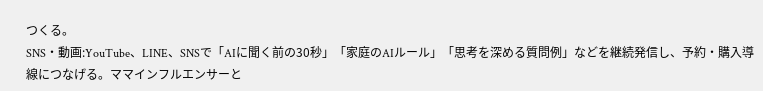つくる。
SNS・動画:YouTube、LINE、SNSで「AIに聞く前の30秒」「家庭のAIルール」「思考を深める質問例」などを継続発信し、予約・購入導線につなげる。ママインフルエンサーと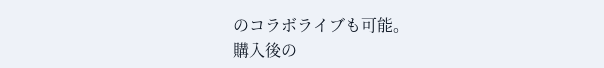のコラボライブも可能。
購入後の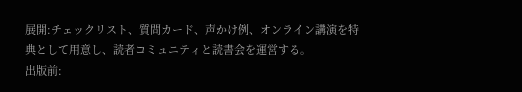展開:チェックリスト、質問カード、声かけ例、オンライン講演を特典として用意し、読者コミュニティと読書会を運営する。
出版前: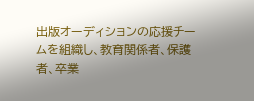出版オーディションの応援チームを組織し、教育関係者、保護者、卒業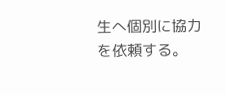生へ個別に協力を依頼する。